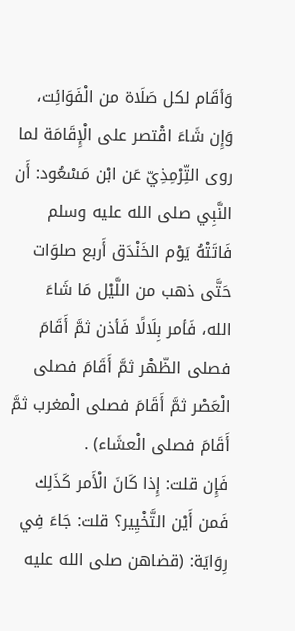وَأقَام لكل صَلَاة من الْفَوَائِت، وَإِن شَاءَ اقْتصر على الْإِقَامَة لما روى التِّرْمِذِيّ عَن ابْن مَسْعُود: أَن النَّبِي صلى الله عليه وسلم فَاتَتْهُ يَوْم الخَنْدَق أَربع صلوَات حَتَّى ذهب من اللَّيْل مَا شَاءَ الله، فَأمر بِلَالًا فَأذن ثمَّ أَقَامَ فصلى الظّهْر ثمَّ أَقَامَ فصلى الْعَصْر ثمَّ أَقَامَ فصلى الْمغرب ثمَّ أَقَامَ فصلى الْعشَاء) .
فَإِن قلت: إِذا كَانَ الْأَمر كَذَلِك فَمن أَيْن التَّخْيِير؟ قلت: جَاءَ فِي رِوَايَة: (قضاهن صلى الله عليه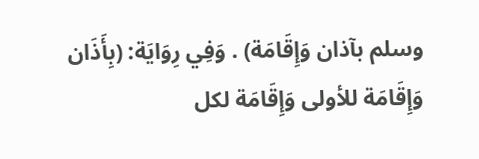وسلم بآذان وَإِقَامَة) . وَفِي رِوَايَة: (بِأَذَان وَإِقَامَة للأولى وَإِقَامَة لكل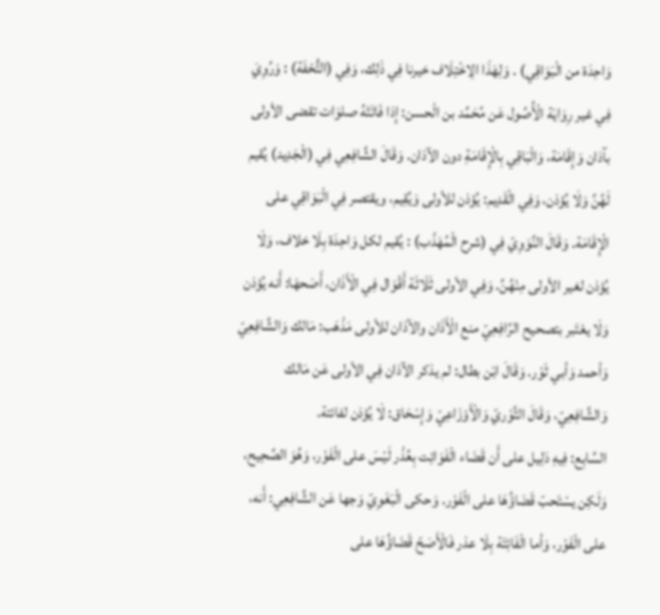وَاحِدَة من الْبَوَاقِي) . وَلِهَذَا الِاخْتِلَاف خيرنا فِي ذَلِك، وَفِي (التُّحْفَة) : وَرُوِيَ فِي غير رِوَايَة الْأُصُول عَن مُحَمَّد بن الْحسن: إِذا فَاتَتْهُ صلوَات تقضى الأولى بآذان وَإِقَامَة، وَالْبَاقِي بِالْإِقَامَةِ دون الآذان. وَقَالَ الشَّافِعِي فِي (الْجَدِيد) يُقيم لَهُنَّ وَلَا يُؤذن، وَفِي الْقَدِيم: يُؤذن للأولى وَيُقِيم، ويقتصر فِي الْبَوَاقِي على الْإِقَامَة. وَقَالَ النَّوَوِيّ فِي (شرح الْمُهَذّب) : يُقيم لكل وَاحِدَة بِلَا خلاف، وَلَا يُؤذن لغير الأولى مِنْهُنَّ. وَفِي الأولى ثَلَاثَة أَقْوَال فِي الْأَذَان، أَصَحهَا: أَنه يُؤذن وَلَا يعْتَبر بتصحيح الرَّافِعِيّ منع الْأَذَان والآذان للأولى مَذْهَب: مَالك وَالشَّافِعِيّ وَأحمد وَأبي ثَوْر. وَقَالَ ابْن بطال: لم يذكر الآذان فِي الأولى عَن مَالك وَالشَّافِعِيّ، وَقَالَ الثَّوْريّ وَالْأَوْزَاعِيّ وَإِسْحَاق: لَا يُؤذن لفائتة.
السَّابِع: فِيهِ دَلِيل على أَن قَضَاء الْفَوَائِت بِعُذْر لَيْسَ على الْفَوْر، وَهُوَ الصَّحِيح، وَلَكِن يسْتَحبّ قَضَاؤُهَا على الْفَوْر. وَحكى الْبَغَوِيّ وَجها عَن الشَّافِعِي: أَنه، على الْفَوْر، وَأما الْفَائِتَة بِلَا عذر فَالْأَصَحّ قَضَاؤُهَا على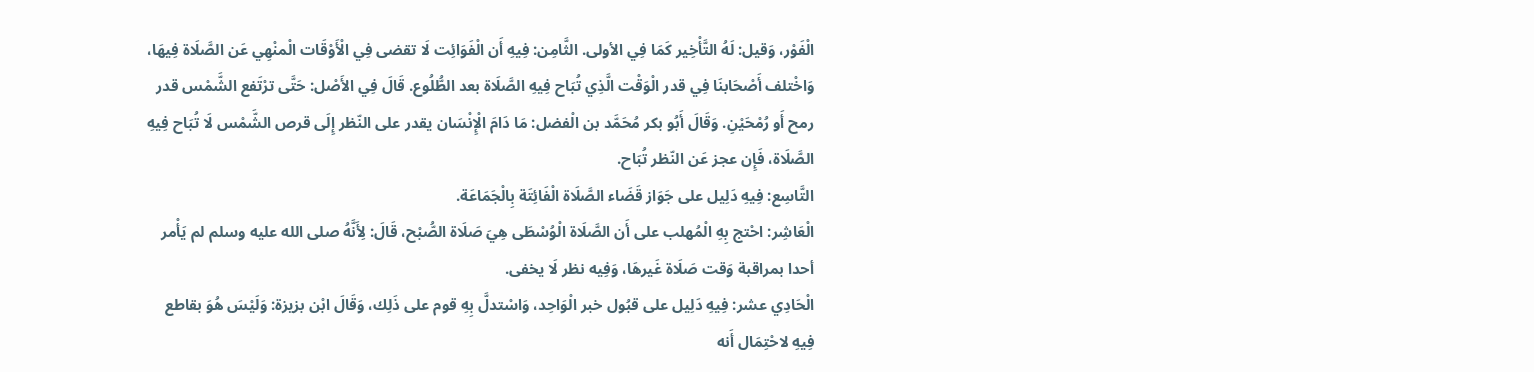الْفَوْر، وَقيل: لَهُ التَّأْخِير كَمَا فِي الأولى. الثَّامِن: فِيهِ أَن الْفَوَائِت لَا تقضى فِي الْأَوْقَات الْمنْهِي عَن الصَّلَاة فِيهَا، وَاخْتلف أَصْحَابنَا فِي قدر الْوَقْت الَّذِي تُبَاح فِيهِ الصَّلَاة بعد الطُّلُوع. قَالَ فِي الأَصْل: حَتَّى ترْتَفع الشَّمْس قدر رمح أَو رُمْحَيْنِ. وَقَالَ أَبُو بكر مُحَمَّد بن الْفضل: مَا دَامَ الْإِنْسَان يقدر على النّظر إِلَى قرص الشَّمْس لَا تُبَاح فِيهِ الصَّلَاة، فَإِن عجز عَن النّظر تُبَاح.
التَّاسِع: فِيهِ دَلِيل على جَوَاز قَضَاء الصَّلَاة الْفَائِتَة بِالْجَمَاعَة.
الْعَاشِر: احْتج بِهِ الْمُهلب على أَن الصَّلَاة الْوُسْطَى هِيَ صَلَاة الصُّبْح، قَالَ: لِأَنَّهُ صلى الله عليه وسلم لم يَأْمر أحدا بمراقبة وَقت صَلَاة غَيرهَا، وَفِيه نظر لَا يخفى.
الْحَادِي عشر: فِيهِ دَلِيل على قبُول خبر الْوَاحِد، وَاسْتدلَّ بِهِ قوم على ذَلِك، وَقَالَ ابْن بزيزة: وَلَيْسَ هُوَ بقاطع فِيهِ لاحْتِمَال أَنه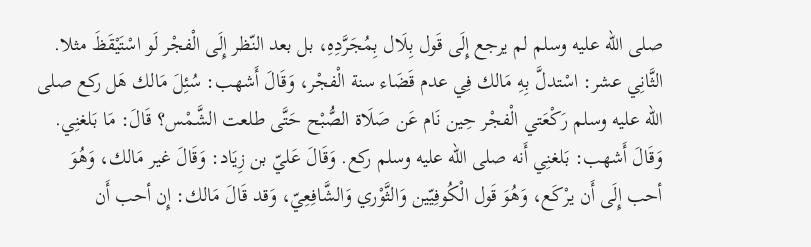صلى الله عليه وسلم لم يرجع إِلَى قَول بِلَال بِمُجَرَّدِهِ، بل بعد النّظر إِلَى الْفجْر لَو اسْتَيْقَظَ مثلا.
الثَّانِي عشر: اسْتدلَّ بِهِ مَالك فِي عدم قَضَاء سنة الْفجْر، وَقَالَ أَشهب: سُئِلَ مَالك هَل ركع صلى الله عليه وسلم رَكْعَتي الْفجْر حِين نَام عَن صَلَاة الصُّبْح حَتَّى طلعت الشَّمْس؟ قَالَ: مَا بَلغنِي. وَقَالَ أَشهب: بَلغنِي أَنه صلى الله عليه وسلم ركع. وَقَالَ عَليّ بن زِيَاد: وَقَالَ غير مَالك، وَهُوَ أحب إِلَى أَن يرْكَع، وَهُوَ قَول الْكُوفِيّين وَالثَّوْري وَالشَّافِعِيّ، وَقد قَالَ مَالك: إِن أحب أَن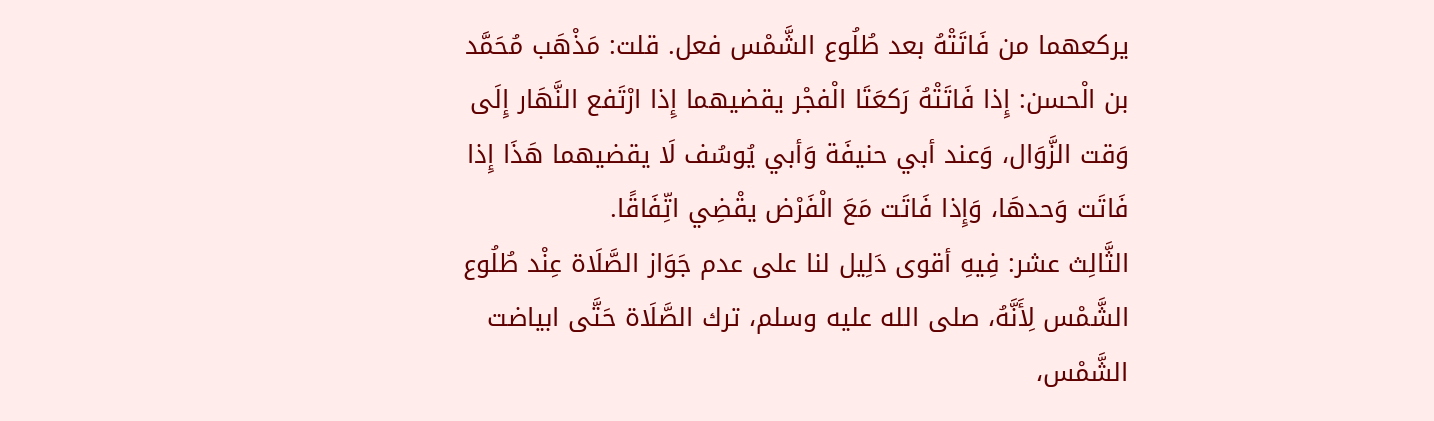يركعهما من فَاتَتْهُ بعد طُلُوع الشَّمْس فعل. قلت: مَذْهَب مُحَمَّد بن الْحسن: إِذا فَاتَتْهُ رَكعَتَا الْفجْر يقضيهما إِذا ارْتَفع النَّهَار إِلَى وَقت الزَّوَال، وَعند أبي حنيفَة وَأبي يُوسُف لَا يقضيهما هَذَا إِذا فَاتَت وَحدهَا، وَإِذا فَاتَت مَعَ الْفَرْض يقْضِي اتِّفَاقًا.
الثَّالِث عشر: فِيهِ أقوى دَلِيل لنا على عدم جَوَاز الصَّلَاة عِنْد طُلُوع الشَّمْس لِأَنَّهُ، صلى الله عليه وسلم، ترك الصَّلَاة حَتَّى ابياضت الشَّمْس،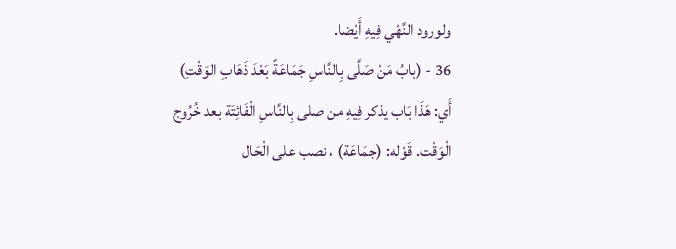ولورود النَّهْي فِيهِ أَيْضا.
36 - (بابُ مَنْ صَلَّى بِالنَّاسِ جَمَاعَةً بَعْدَ ذَهَابِ الوَقْتِ)
أَي: هَذَا بَاب يذكر فِيهِ من صلى بِالنَّاسِ الْفَائِتَة بعد خُرُوج الْوَقْت. قَوْله: (جمَاعَة) ، نصب على الْحَال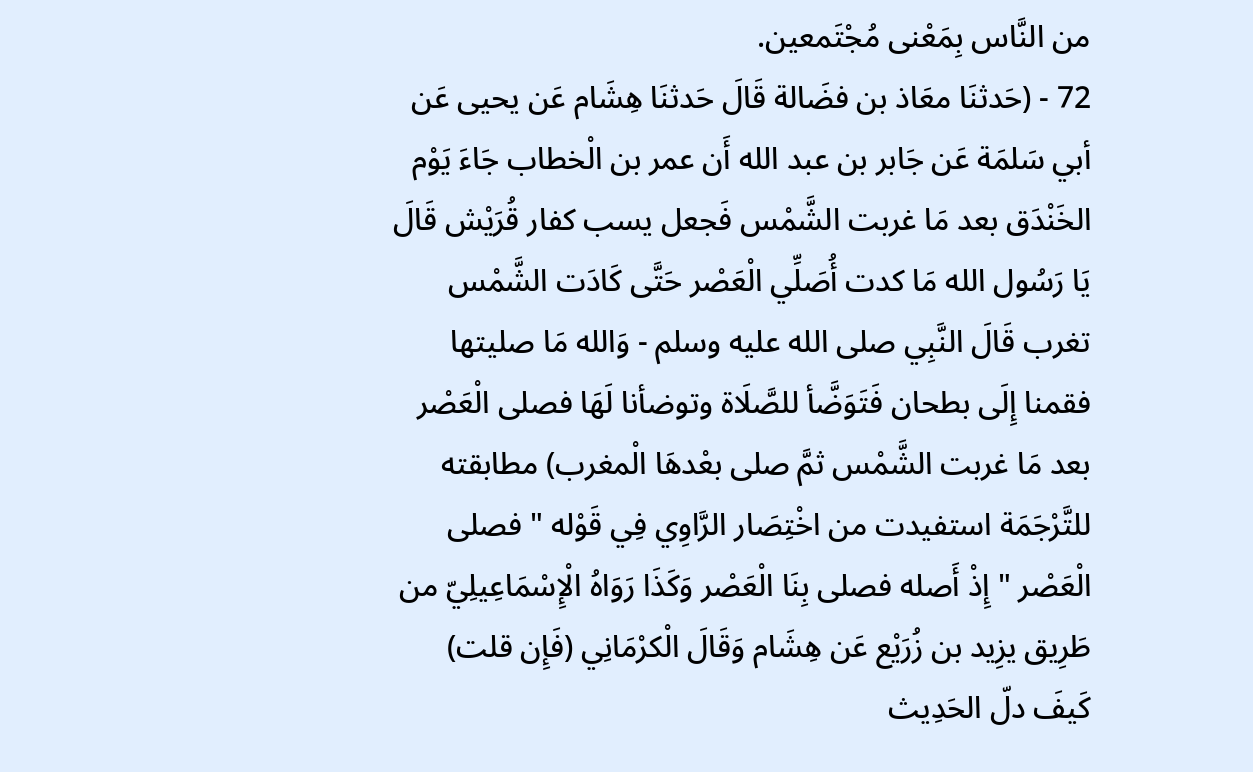من النَّاس بِمَعْنى مُجْتَمعين.
72 - (حَدثنَا معَاذ بن فضَالة قَالَ حَدثنَا هِشَام عَن يحيى عَن أبي سَلمَة عَن جَابر بن عبد الله أَن عمر بن الْخطاب جَاءَ يَوْم الخَنْدَق بعد مَا غربت الشَّمْس فَجعل يسب كفار قُرَيْش قَالَ يَا رَسُول الله مَا كدت أُصَلِّي الْعَصْر حَتَّى كَادَت الشَّمْس تغرب قَالَ النَّبِي صلى الله عليه وسلم - وَالله مَا صليتها فقمنا إِلَى بطحان فَتَوَضَّأ للصَّلَاة وتوضأنا لَهَا فصلى الْعَصْر بعد مَا غربت الشَّمْس ثمَّ صلى بعْدهَا الْمغرب) مطابقته للتَّرْجَمَة استفيدت من اخْتِصَار الرَّاوِي فِي قَوْله " فصلى الْعَصْر " إِذْ أَصله فصلى بِنَا الْعَصْر وَكَذَا رَوَاهُ الْإِسْمَاعِيلِيّ من طَرِيق يزِيد بن زُرَيْع عَن هِشَام وَقَالَ الْكرْمَانِي (فَإِن قلت) كَيفَ دلّ الحَدِيث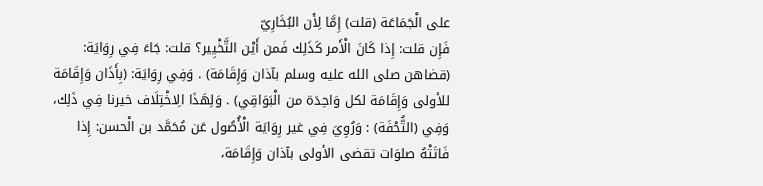على الْجَمَاعَة (قلت) إِمَّا لِأَن البُخَارِيّ
فَإِن قلت: إِذا كَانَ الْأَمر كَذَلِك فَمن أَيْن التَّخْيِير؟ قلت: جَاءَ فِي رِوَايَة: (قضاهن صلى الله عليه وسلم بآذان وَإِقَامَة) . وَفِي رِوَايَة: (بِأَذَان وَإِقَامَة للأولى وَإِقَامَة لكل وَاحِدَة من الْبَوَاقِي) . وَلِهَذَا الِاخْتِلَاف خيرنا فِي ذَلِك، وَفِي (التُّحْفَة) : وَرُوِيَ فِي غير رِوَايَة الْأُصُول عَن مُحَمَّد بن الْحسن: إِذا فَاتَتْهُ صلوَات تقضى الأولى بآذان وَإِقَامَة،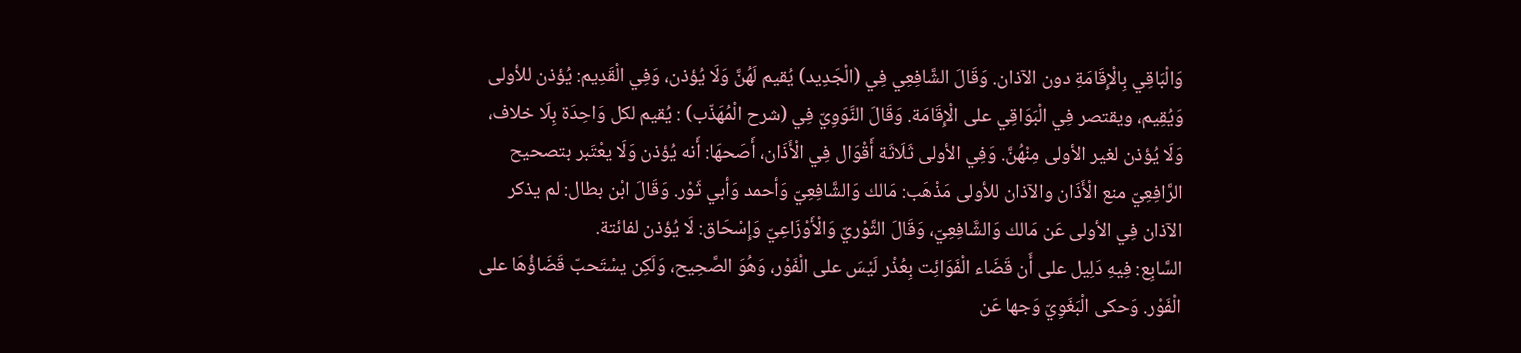وَالْبَاقِي بِالْإِقَامَةِ دون الآذان. وَقَالَ الشَّافِعِي فِي (الْجَدِيد) يُقيم لَهُنَّ وَلَا يُؤذن، وَفِي الْقَدِيم: يُؤذن للأولى وَيُقِيم، ويقتصر فِي الْبَوَاقِي على الْإِقَامَة. وَقَالَ النَّوَوِيّ فِي (شرح الْمُهَذّب) : يُقيم لكل وَاحِدَة بِلَا خلاف، وَلَا يُؤذن لغير الأولى مِنْهُنَّ. وَفِي الأولى ثَلَاثَة أَقْوَال فِي الْأَذَان، أَصَحهَا: أَنه يُؤذن وَلَا يعْتَبر بتصحيح الرَّافِعِيّ منع الْأَذَان والآذان للأولى مَذْهَب: مَالك وَالشَّافِعِيّ وَأحمد وَأبي ثَوْر. وَقَالَ ابْن بطال: لم يذكر الآذان فِي الأولى عَن مَالك وَالشَّافِعِيّ، وَقَالَ الثَّوْريّ وَالْأَوْزَاعِيّ وَإِسْحَاق: لَا يُؤذن لفائتة.
السَّابِع: فِيهِ دَلِيل على أَن قَضَاء الْفَوَائِت بِعُذْر لَيْسَ على الْفَوْر، وَهُوَ الصَّحِيح، وَلَكِن يسْتَحبّ قَضَاؤُهَا على الْفَوْر. وَحكى الْبَغَوِيّ وَجها عَن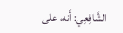الشَّافِعِي: أَنه، على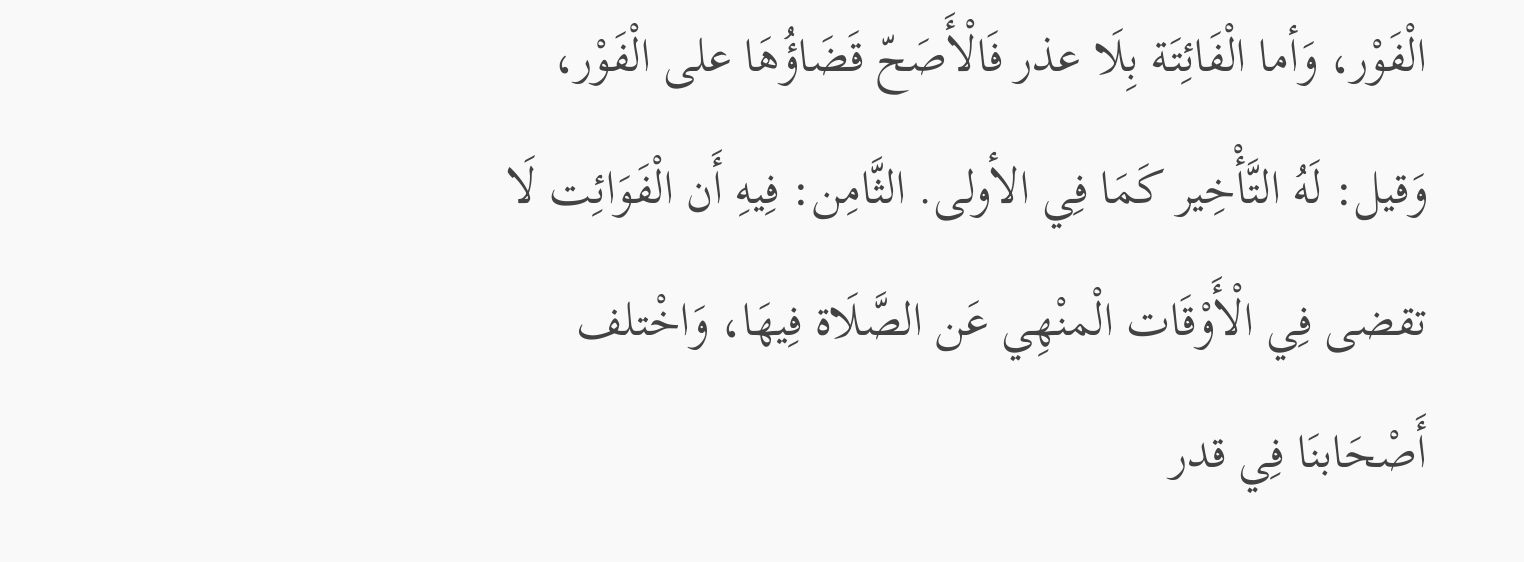الْفَوْر، وَأما الْفَائِتَة بِلَا عذر فَالْأَصَحّ قَضَاؤُهَا على الْفَوْر، وَقيل: لَهُ التَّأْخِير كَمَا فِي الأولى. الثَّامِن: فِيهِ أَن الْفَوَائِت لَا تقضى فِي الْأَوْقَات الْمنْهِي عَن الصَّلَاة فِيهَا، وَاخْتلف أَصْحَابنَا فِي قدر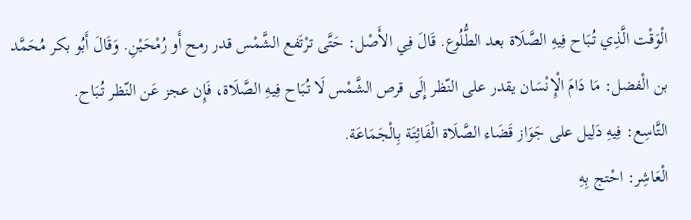الْوَقْت الَّذِي تُبَاح فِيهِ الصَّلَاة بعد الطُّلُوع. قَالَ فِي الأَصْل: حَتَّى ترْتَفع الشَّمْس قدر رمح أَو رُمْحَيْنِ. وَقَالَ أَبُو بكر مُحَمَّد بن الْفضل: مَا دَامَ الْإِنْسَان يقدر على النّظر إِلَى قرص الشَّمْس لَا تُبَاح فِيهِ الصَّلَاة، فَإِن عجز عَن النّظر تُبَاح.
التَّاسِع: فِيهِ دَلِيل على جَوَاز قَضَاء الصَّلَاة الْفَائِتَة بِالْجَمَاعَة.
الْعَاشِر: احْتج بِهِ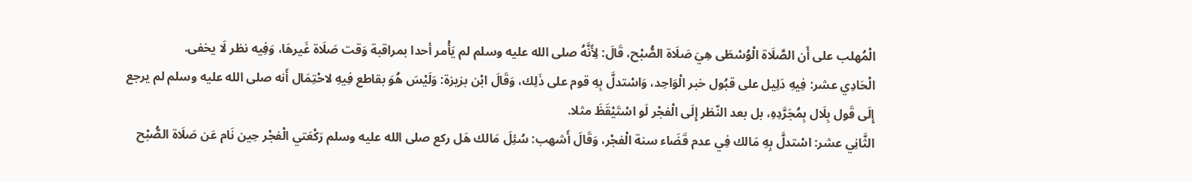الْمُهلب على أَن الصَّلَاة الْوُسْطَى هِيَ صَلَاة الصُّبْح، قَالَ: لِأَنَّهُ صلى الله عليه وسلم لم يَأْمر أحدا بمراقبة وَقت صَلَاة غَيرهَا، وَفِيه نظر لَا يخفى.
الْحَادِي عشر: فِيهِ دَلِيل على قبُول خبر الْوَاحِد، وَاسْتدلَّ بِهِ قوم على ذَلِك، وَقَالَ ابْن بزيزة: وَلَيْسَ هُوَ بقاطع فِيهِ لاحْتِمَال أَنه صلى الله عليه وسلم لم يرجع إِلَى قَول بِلَال بِمُجَرَّدِهِ، بل بعد النّظر إِلَى الْفجْر لَو اسْتَيْقَظَ مثلا.
الثَّانِي عشر: اسْتدلَّ بِهِ مَالك فِي عدم قَضَاء سنة الْفجْر، وَقَالَ أَشهب: سُئِلَ مَالك هَل ركع صلى الله عليه وسلم رَكْعَتي الْفجْر حِين نَام عَن صَلَاة الصُّبْح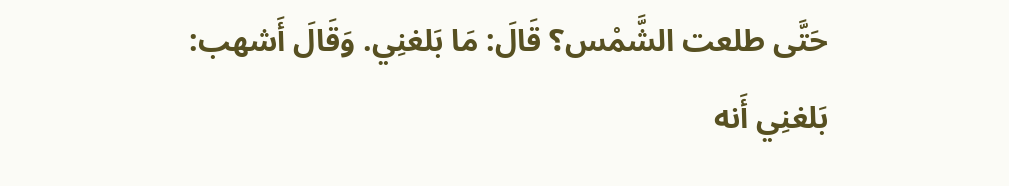حَتَّى طلعت الشَّمْس؟ قَالَ: مَا بَلغنِي. وَقَالَ أَشهب: بَلغنِي أَنه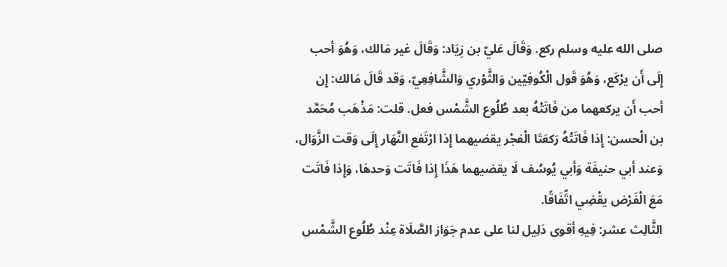صلى الله عليه وسلم ركع. وَقَالَ عَليّ بن زِيَاد: وَقَالَ غير مَالك، وَهُوَ أحب إِلَى أَن يرْكَع، وَهُوَ قَول الْكُوفِيّين وَالثَّوْري وَالشَّافِعِيّ، وَقد قَالَ مَالك: إِن أحب أَن يركعهما من فَاتَتْهُ بعد طُلُوع الشَّمْس فعل. قلت: مَذْهَب مُحَمَّد بن الْحسن: إِذا فَاتَتْهُ رَكعَتَا الْفجْر يقضيهما إِذا ارْتَفع النَّهَار إِلَى وَقت الزَّوَال، وَعند أبي حنيفَة وَأبي يُوسُف لَا يقضيهما هَذَا إِذا فَاتَت وَحدهَا، وَإِذا فَاتَت مَعَ الْفَرْض يقْضِي اتِّفَاقًا.
الثَّالِث عشر: فِيهِ أقوى دَلِيل لنا على عدم جَوَاز الصَّلَاة عِنْد طُلُوع الشَّمْس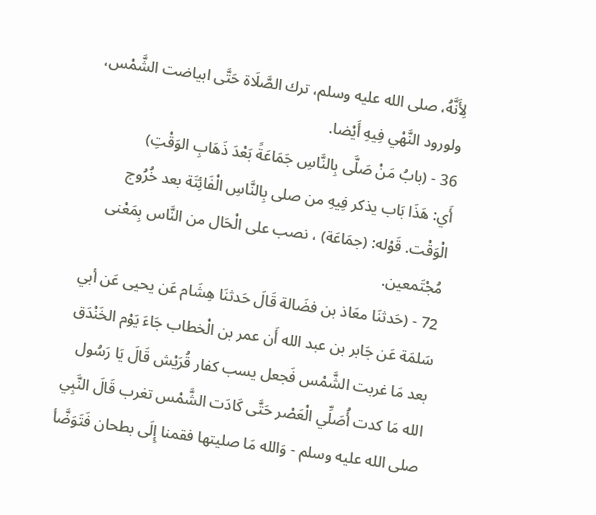لِأَنَّهُ، صلى الله عليه وسلم، ترك الصَّلَاة حَتَّى ابياضت الشَّمْس، ولورود النَّهْي فِيهِ أَيْضا.
36 - (بابُ مَنْ صَلَّى بِالنَّاسِ جَمَاعَةً بَعْدَ ذَهَابِ الوَقْتِ)
أَي: هَذَا بَاب يذكر فِيهِ من صلى بِالنَّاسِ الْفَائِتَة بعد خُرُوج الْوَقْت. قَوْله: (جمَاعَة) ، نصب على الْحَال من النَّاس بِمَعْنى مُجْتَمعين.
72 - (حَدثنَا معَاذ بن فضَالة قَالَ حَدثنَا هِشَام عَن يحيى عَن أبي سَلمَة عَن جَابر بن عبد الله أَن عمر بن الْخطاب جَاءَ يَوْم الخَنْدَق بعد مَا غربت الشَّمْس فَجعل يسب كفار قُرَيْش قَالَ يَا رَسُول الله مَا كدت أُصَلِّي الْعَصْر حَتَّى كَادَت الشَّمْس تغرب قَالَ النَّبِي صلى الله عليه وسلم - وَالله مَا صليتها فقمنا إِلَى بطحان فَتَوَضَّأ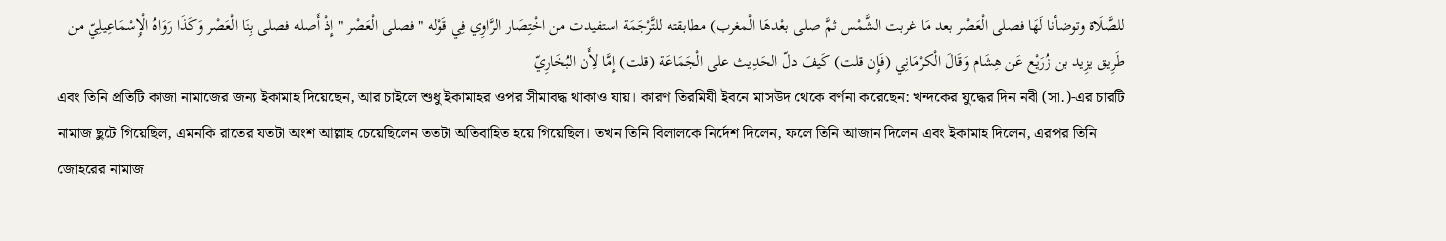للصَّلَاة وتوضأنا لَهَا فصلى الْعَصْر بعد مَا غربت الشَّمْس ثمَّ صلى بعْدهَا الْمغرب) مطابقته للتَّرْجَمَة استفيدت من اخْتِصَار الرَّاوِي فِي قَوْله " فصلى الْعَصْر " إِذْ أَصله فصلى بِنَا الْعَصْر وَكَذَا رَوَاهُ الْإِسْمَاعِيلِيّ من طَرِيق يزِيد بن زُرَيْع عَن هِشَام وَقَالَ الْكرْمَانِي (فَإِن قلت) كَيفَ دلّ الحَدِيث على الْجَمَاعَة (قلت) إِمَّا لِأَن البُخَارِيّ
এবং তিনি প্রতিটি কাজা নামাজের জন্য ইকামাহ দিয়েছেন, আর চাইলে শুধু ইকামাহর ওপর সীমাবদ্ধ থাকাও যায়। কারণ তিরমিযী ইবনে মাসউদ থেকে বর্ণনা করেছেন: খন্দকের যুদ্ধের দিন নবী (সা.)-এর চারটি নামাজ ছুটে গিয়েছিল, এমনকি রাতের যতটা অংশ আল্লাহ চেয়েছিলেন ততটা অতিবাহিত হয়ে গিয়েছিল। তখন তিনি বিলালকে নির্দেশ দিলেন, ফলে তিনি আজান দিলেন এবং ইকামাহ দিলেন, এরপর তিনি জোহরের নামাজ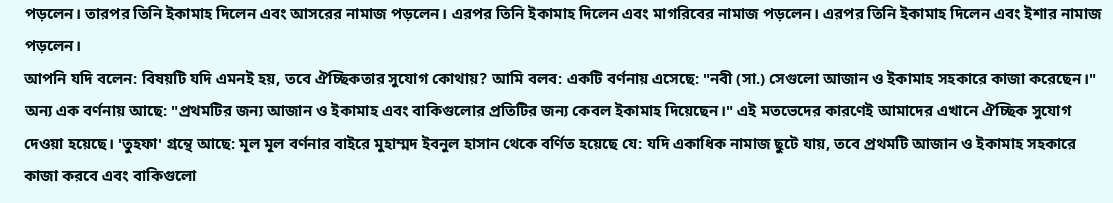পড়লেন। তারপর তিনি ইকামাহ দিলেন এবং আসরের নামাজ পড়লেন। এরপর তিনি ইকামাহ দিলেন এবং মাগরিবের নামাজ পড়লেন। এরপর তিনি ইকামাহ দিলেন এবং ইশার নামাজ পড়লেন।
আপনি যদি বলেন: বিষয়টি যদি এমনই হয়, তবে ঐচ্ছিকতার সুযোগ কোথায়? আমি বলব: একটি বর্ণনায় এসেছে: "নবী (সা.) সেগুলো আজান ও ইকামাহ সহকারে কাজা করেছেন।" অন্য এক বর্ণনায় আছে: "প্রথমটির জন্য আজান ও ইকামাহ এবং বাকিগুলোর প্রতিটির জন্য কেবল ইকামাহ দিয়েছেন।" এই মতভেদের কারণেই আমাদের এখানে ঐচ্ছিক সুযোগ দেওয়া হয়েছে। 'তুহফা' গ্রন্থে আছে: মূল মূল বর্ণনার বাইরে মুহাম্মদ ইবনুল হাসান থেকে বর্ণিত হয়েছে যে: যদি একাধিক নামাজ ছুটে যায়, তবে প্রথমটি আজান ও ইকামাহ সহকারে কাজা করবে এবং বাকিগুলো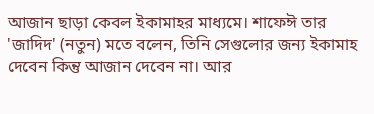আজান ছাড়া কেবল ইকামাহর মাধ্যমে। শাফেঈ তার 'জাদিদ' (নতুন) মতে বলেন, তিনি সেগুলোর জন্য ইকামাহ দেবেন কিন্তু আজান দেবেন না। আর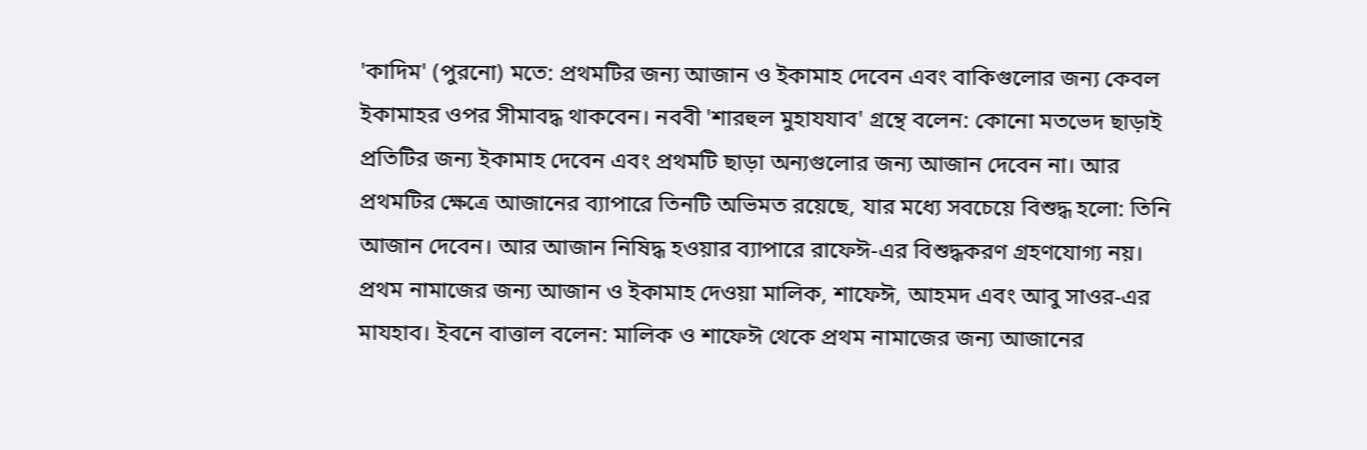'কাদিম' (পুরনো) মতে: প্রথমটির জন্য আজান ও ইকামাহ দেবেন এবং বাকিগুলোর জন্য কেবল ইকামাহর ওপর সীমাবদ্ধ থাকবেন। নববী 'শারহুল মুহাযযাব' গ্রন্থে বলেন: কোনো মতভেদ ছাড়াই প্রতিটির জন্য ইকামাহ দেবেন এবং প্রথমটি ছাড়া অন্যগুলোর জন্য আজান দেবেন না। আর প্রথমটির ক্ষেত্রে আজানের ব্যাপারে তিনটি অভিমত রয়েছে, যার মধ্যে সবচেয়ে বিশুদ্ধ হলো: তিনি আজান দেবেন। আর আজান নিষিদ্ধ হওয়ার ব্যাপারে রাফেঈ-এর বিশুদ্ধকরণ গ্রহণযোগ্য নয়। প্রথম নামাজের জন্য আজান ও ইকামাহ দেওয়া মালিক, শাফেঈ, আহমদ এবং আবু সাওর-এর মাযহাব। ইবনে বাত্তাল বলেন: মালিক ও শাফেঈ থেকে প্রথম নামাজের জন্য আজানের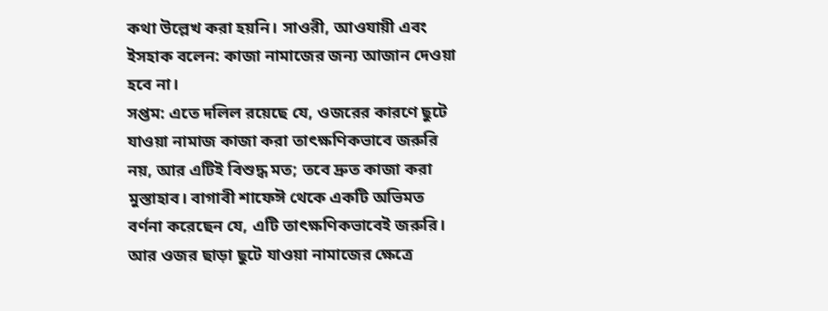কথা উল্লেখ করা হয়নি। সাওরী, আওযায়ী এবং ইসহাক বলেন: কাজা নামাজের জন্য আজান দেওয়া হবে না।
সপ্তম: এতে দলিল রয়েছে যে, ওজরের কারণে ছুটে যাওয়া নামাজ কাজা করা তাৎক্ষণিকভাবে জরুরি নয়, আর এটিই বিশুদ্ধ মত; তবে দ্রুত কাজা করা মুস্তাহাব। বাগাবী শাফেঈ থেকে একটি অভিমত বর্ণনা করেছেন যে, এটি তাৎক্ষণিকভাবেই জরুরি। আর ওজর ছাড়া ছুটে যাওয়া নামাজের ক্ষেত্রে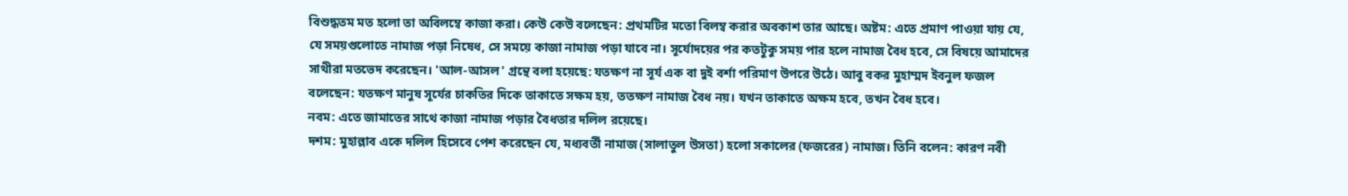বিশুদ্ধতম মত হলো তা অবিলম্বে কাজা করা। কেউ কেউ বলেছেন: প্রথমটির মতো বিলম্ব করার অবকাশ তার আছে। অষ্টম: এতে প্রমাণ পাওয়া যায় যে, যে সময়গুলোতে নামাজ পড়া নিষেধ, সে সময়ে কাজা নামাজ পড়া যাবে না। সূর্যোদয়ের পর কতটুকু সময় পার হলে নামাজ বৈধ হবে, সে বিষয়ে আমাদের সাথীরা মতভেদ করেছেন। 'আল-আসল' গ্রন্থে বলা হয়েছে: যতক্ষণ না সূর্য এক বা দুই বর্শা পরিমাণ উপরে উঠে। আবু বকর মুহাম্মদ ইবনুল ফজল বলেছেন: যতক্ষণ মানুষ সূর্যের চাকতির দিকে তাকাতে সক্ষম হয়, ততক্ষণ নামাজ বৈধ নয়। যখন তাকাতে অক্ষম হবে, তখন বৈধ হবে।
নবম: এতে জামাতের সাথে কাজা নামাজ পড়ার বৈধতার দলিল রয়েছে।
দশম: মুহাল্লাব একে দলিল হিসেবে পেশ করেছেন যে, মধ্যবর্তী নামাজ (সালাতুল উসতা) হলো সকালের (ফজরের) নামাজ। তিনি বলেন: কারণ নবী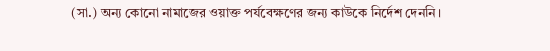(সা.) অন্য কোনো নামাজের ওয়াক্ত পর্যবেক্ষণের জন্য কাউকে নির্দেশ দেননি।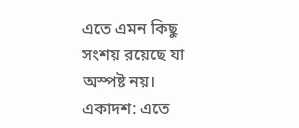এতে এমন কিছু সংশয় রয়েছে যা অস্পষ্ট নয়।
একাদশ: এতে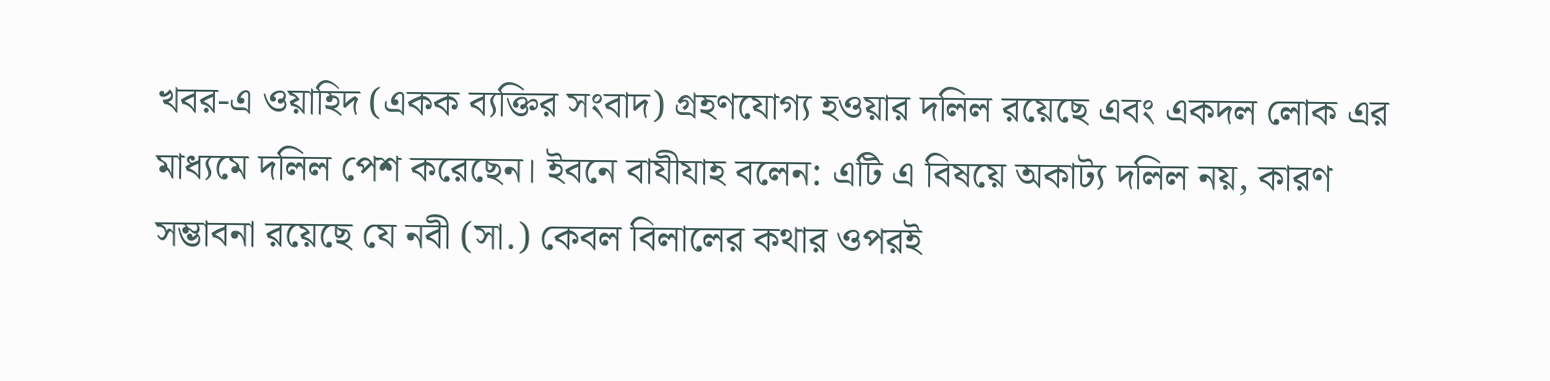খবর-এ ওয়াহিদ (একক ব্যক্তির সংবাদ) গ্রহণযোগ্য হওয়ার দলিল রয়েছে এবং একদল লোক এর মাধ্যমে দলিল পেশ করেছেন। ইবনে বাযীযাহ বলেন: এটি এ বিষয়ে অকাট্য দলিল নয়, কারণ সম্ভাবনা রয়েছে যে নবী (সা.) কেবল বিলালের কথার ওপরই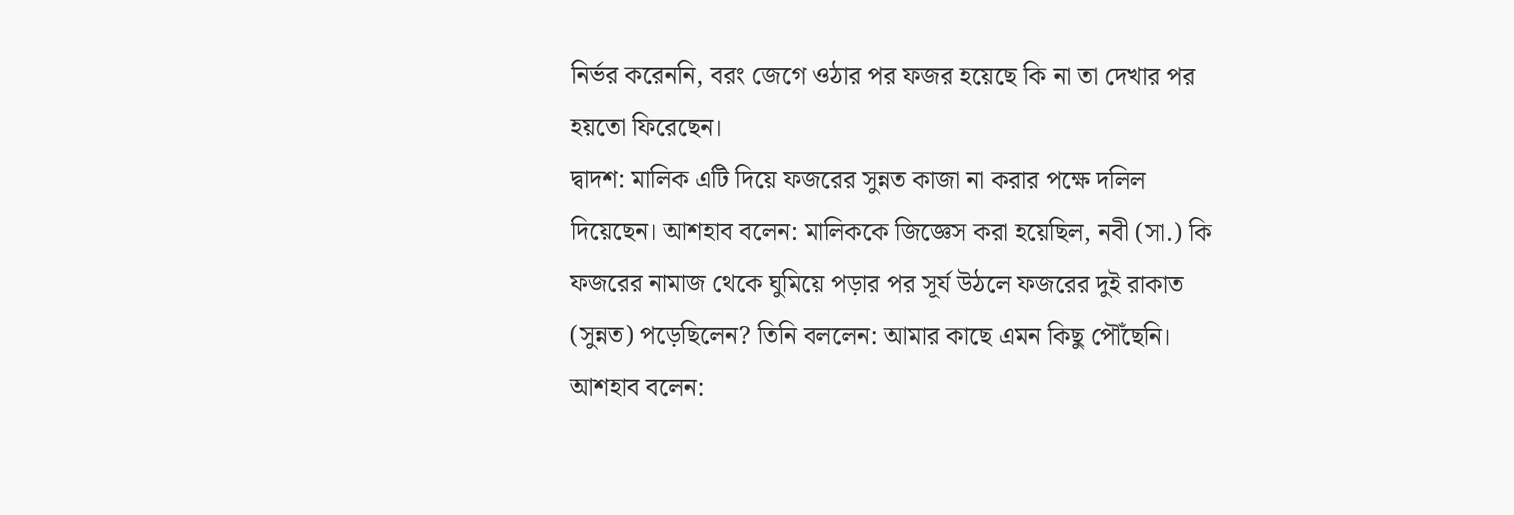নির্ভর করেননি, বরং জেগে ওঠার পর ফজর হয়েছে কি না তা দেখার পর হয়তো ফিরেছেন।
দ্বাদশ: মালিক এটি দিয়ে ফজরের সুন্নত কাজা না করার পক্ষে দলিল দিয়েছেন। আশহাব বলেন: মালিককে জিজ্ঞেস করা হয়েছিল, নবী (সা.) কি ফজরের নামাজ থেকে ঘুমিয়ে পড়ার পর সূর্য উঠলে ফজরের দুই রাকাত (সুন্নত) পড়েছিলেন? তিনি বললেন: আমার কাছে এমন কিছু পৌঁছেনি। আশহাব বলেন: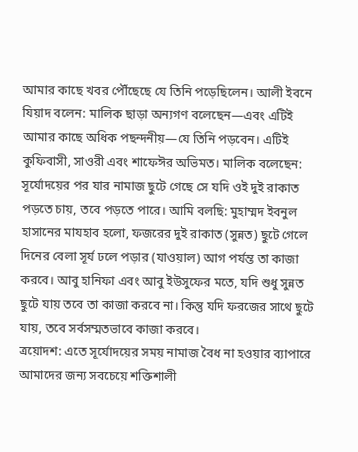আমার কাছে খবর পৌঁছেছে যে তিনি পড়েছিলেন। আলী ইবনে যিয়াদ বলেন: মালিক ছাড়া অন্যগণ বলেছেন—এবং এটিই আমার কাছে অধিক পছন্দনীয়—যে তিনি পড়বেন। এটিই কুফিবাসী, সাওরী এবং শাফেঈর অভিমত। মালিক বলেছেন: সূর্যোদয়ের পর যার নামাজ ছুটে গেছে সে যদি ওই দুই রাকাত পড়তে চায়, তবে পড়তে পারে। আমি বলছি: মুহাম্মদ ইবনুল হাসানের মাযহাব হলো, ফজরের দুই রাকাত (সুন্নত) ছুটে গেলে দিনের বেলা সূর্য ঢলে পড়ার (যাওয়াল) আগ পর্যন্ত তা কাজা করবে। আবু হানিফা এবং আবু ইউসুফের মতে, যদি শুধু সুন্নত ছুটে যায় তবে তা কাজা করবে না। কিন্তু যদি ফরজের সাথে ছুটে যায়, তবে সর্বসম্মতভাবে কাজা করবে।
ত্রয়োদশ: এতে সূর্যোদয়ের সময় নামাজ বৈধ না হওয়ার ব্যাপারে আমাদের জন্য সবচেয়ে শক্তিশালী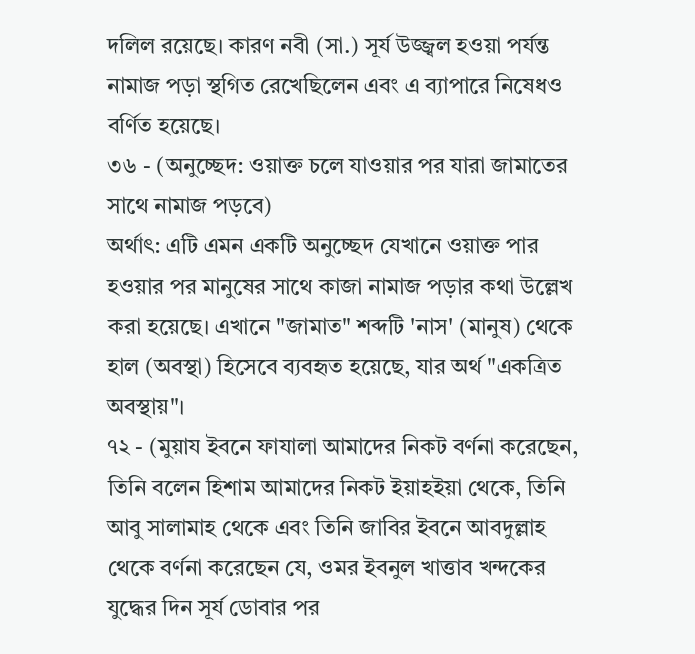দলিল রয়েছে। কারণ নবী (সা.) সূর্য উজ্জ্বল হওয়া পর্যন্ত নামাজ পড়া স্থগিত রেখেছিলেন এবং এ ব্যাপারে নিষেধও বর্ণিত হয়েছে।
৩৬ - (অনুচ্ছেদ: ওয়াক্ত চলে যাওয়ার পর যারা জামাতের সাথে নামাজ পড়বে)
অর্থাৎ: এটি এমন একটি অনুচ্ছেদ যেখানে ওয়াক্ত পার হওয়ার পর মানুষের সাথে কাজা নামাজ পড়ার কথা উল্লেখ করা হয়েছে। এখানে "জামাত" শব্দটি 'নাস' (মানুষ) থেকে হাল (অবস্থা) হিসেবে ব্যবহৃত হয়েছে, যার অর্থ "একত্রিত অবস্থায়"।
৭২ - (মুয়ায ইবনে ফাযালা আমাদের নিকট বর্ণনা করেছেন, তিনি বলেন হিশাম আমাদের নিকট ইয়াহইয়া থেকে, তিনি আবু সালামাহ থেকে এবং তিনি জাবির ইবনে আবদুল্লাহ থেকে বর্ণনা করেছেন যে, ওমর ইবনুল খাত্তাব খন্দকের যুদ্ধের দিন সূর্য ডোবার পর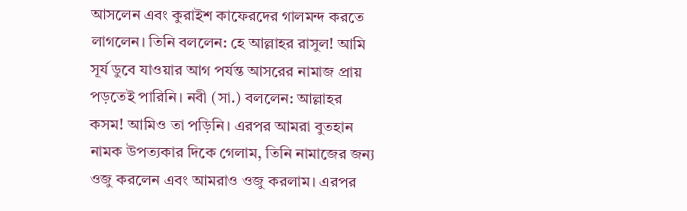আসলেন এবং কুরাইশ কাফেরদের গালমন্দ করতে লাগলেন। তিনি বললেন: হে আল্লাহর রাসুল! আমি সূর্য ডুবে যাওয়ার আগ পর্যন্ত আসরের নামাজ প্রায় পড়তেই পারিনি। নবী (সা.) বললেন: আল্লাহর কসম! আমিও তা পড়িনি। এরপর আমরা বুতহান নামক উপত্যকার দিকে গেলাম, তিনি নামাজের জন্য ওজু করলেন এবং আমরাও ওজু করলাম। এরপর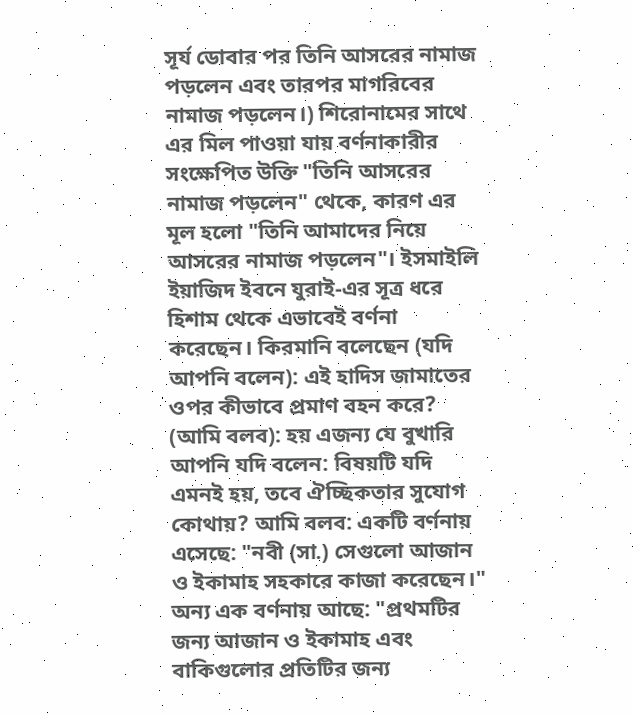সূর্য ডোবার পর তিনি আসরের নামাজ পড়লেন এবং তারপর মাগরিবের নামাজ পড়লেন।) শিরোনামের সাথে এর মিল পাওয়া যায় বর্ণনাকারীর সংক্ষেপিত উক্তি "তিনি আসরের নামাজ পড়লেন" থেকে, কারণ এর মূল হলো "তিনি আমাদের নিয়ে আসরের নামাজ পড়লেন"। ইসমাইলি ইয়াজিদ ইবনে যুরাই-এর সূত্র ধরে হিশাম থেকে এভাবেই বর্ণনা করেছেন। কিরমানি বলেছেন (যদি আপনি বলেন): এই হাদিস জামাতের ওপর কীভাবে প্রমাণ বহন করে? (আমি বলব): হয় এজন্য যে বুখারি
আপনি যদি বলেন: বিষয়টি যদি এমনই হয়, তবে ঐচ্ছিকতার সুযোগ কোথায়? আমি বলব: একটি বর্ণনায় এসেছে: "নবী (সা.) সেগুলো আজান ও ইকামাহ সহকারে কাজা করেছেন।" অন্য এক বর্ণনায় আছে: "প্রথমটির জন্য আজান ও ইকামাহ এবং বাকিগুলোর প্রতিটির জন্য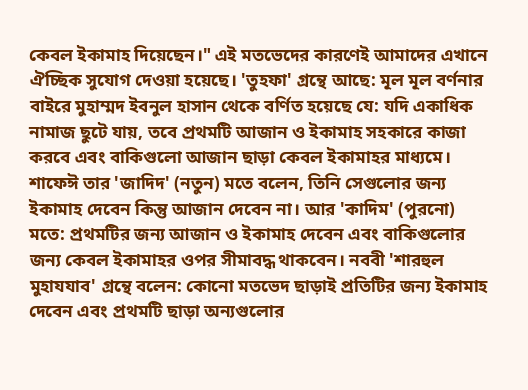কেবল ইকামাহ দিয়েছেন।" এই মতভেদের কারণেই আমাদের এখানে ঐচ্ছিক সুযোগ দেওয়া হয়েছে। 'তুহফা' গ্রন্থে আছে: মূল মূল বর্ণনার বাইরে মুহাম্মদ ইবনুল হাসান থেকে বর্ণিত হয়েছে যে: যদি একাধিক নামাজ ছুটে যায়, তবে প্রথমটি আজান ও ইকামাহ সহকারে কাজা করবে এবং বাকিগুলো আজান ছাড়া কেবল ইকামাহর মাধ্যমে। শাফেঈ তার 'জাদিদ' (নতুন) মতে বলেন, তিনি সেগুলোর জন্য ইকামাহ দেবেন কিন্তু আজান দেবেন না। আর 'কাদিম' (পুরনো) মতে: প্রথমটির জন্য আজান ও ইকামাহ দেবেন এবং বাকিগুলোর জন্য কেবল ইকামাহর ওপর সীমাবদ্ধ থাকবেন। নববী 'শারহুল মুহাযযাব' গ্রন্থে বলেন: কোনো মতভেদ ছাড়াই প্রতিটির জন্য ইকামাহ দেবেন এবং প্রথমটি ছাড়া অন্যগুলোর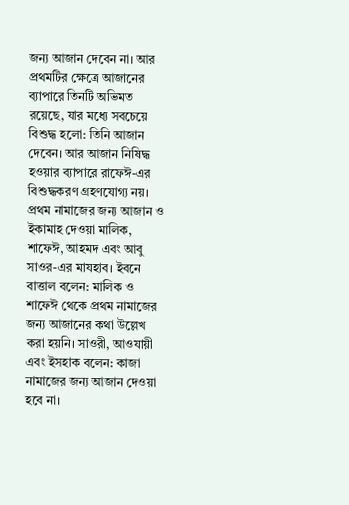জন্য আজান দেবেন না। আর প্রথমটির ক্ষেত্রে আজানের ব্যাপারে তিনটি অভিমত রয়েছে, যার মধ্যে সবচেয়ে বিশুদ্ধ হলো: তিনি আজান দেবেন। আর আজান নিষিদ্ধ হওয়ার ব্যাপারে রাফেঈ-এর বিশুদ্ধকরণ গ্রহণযোগ্য নয়। প্রথম নামাজের জন্য আজান ও ইকামাহ দেওয়া মালিক, শাফেঈ, আহমদ এবং আবু সাওর-এর মাযহাব। ইবনে বাত্তাল বলেন: মালিক ও শাফেঈ থেকে প্রথম নামাজের জন্য আজানের কথা উল্লেখ করা হয়নি। সাওরী, আওযায়ী এবং ইসহাক বলেন: কাজা নামাজের জন্য আজান দেওয়া হবে না।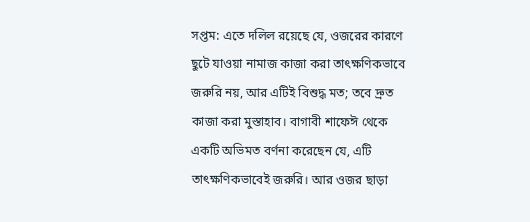সপ্তম: এতে দলিল রয়েছে যে, ওজরের কারণে ছুটে যাওয়া নামাজ কাজা করা তাৎক্ষণিকভাবে জরুরি নয়, আর এটিই বিশুদ্ধ মত; তবে দ্রুত কাজা করা মুস্তাহাব। বাগাবী শাফেঈ থেকে একটি অভিমত বর্ণনা করেছেন যে, এটি তাৎক্ষণিকভাবেই জরুরি। আর ওজর ছাড়া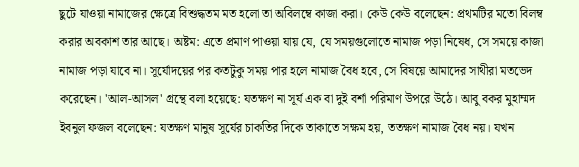ছুটে যাওয়া নামাজের ক্ষেত্রে বিশুদ্ধতম মত হলো তা অবিলম্বে কাজা করা। কেউ কেউ বলেছেন: প্রথমটির মতো বিলম্ব করার অবকাশ তার আছে। অষ্টম: এতে প্রমাণ পাওয়া যায় যে, যে সময়গুলোতে নামাজ পড়া নিষেধ, সে সময়ে কাজা নামাজ পড়া যাবে না। সূর্যোদয়ের পর কতটুকু সময় পার হলে নামাজ বৈধ হবে, সে বিষয়ে আমাদের সাথীরা মতভেদ করেছেন। 'আল-আসল' গ্রন্থে বলা হয়েছে: যতক্ষণ না সূর্য এক বা দুই বর্শা পরিমাণ উপরে উঠে। আবু বকর মুহাম্মদ ইবনুল ফজল বলেছেন: যতক্ষণ মানুষ সূর্যের চাকতির দিকে তাকাতে সক্ষম হয়, ততক্ষণ নামাজ বৈধ নয়। যখন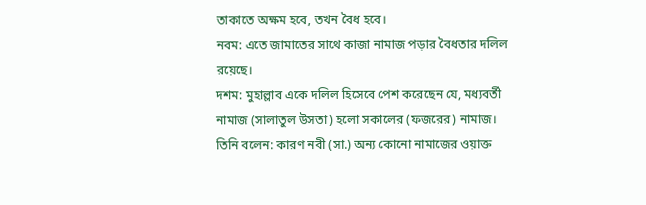তাকাতে অক্ষম হবে, তখন বৈধ হবে।
নবম: এতে জামাতের সাথে কাজা নামাজ পড়ার বৈধতার দলিল রয়েছে।
দশম: মুহাল্লাব একে দলিল হিসেবে পেশ করেছেন যে, মধ্যবর্তী নামাজ (সালাতুল উসতা) হলো সকালের (ফজরের) নামাজ। তিনি বলেন: কারণ নবী (সা.) অন্য কোনো নামাজের ওয়াক্ত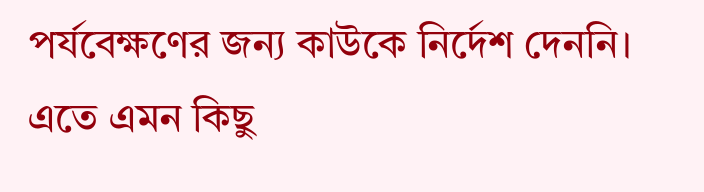পর্যবেক্ষণের জন্য কাউকে নির্দেশ দেননি। এতে এমন কিছু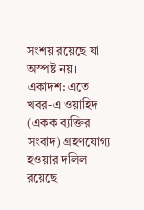সংশয় রয়েছে যা অস্পষ্ট নয়।
একাদশ: এতে খবর-এ ওয়াহিদ (একক ব্যক্তির সংবাদ) গ্রহণযোগ্য হওয়ার দলিল রয়েছে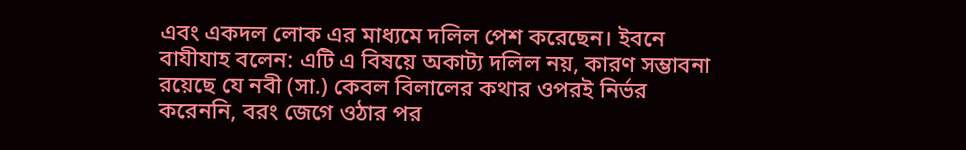এবং একদল লোক এর মাধ্যমে দলিল পেশ করেছেন। ইবনে বাযীযাহ বলেন: এটি এ বিষয়ে অকাট্য দলিল নয়, কারণ সম্ভাবনা রয়েছে যে নবী (সা.) কেবল বিলালের কথার ওপরই নির্ভর করেননি, বরং জেগে ওঠার পর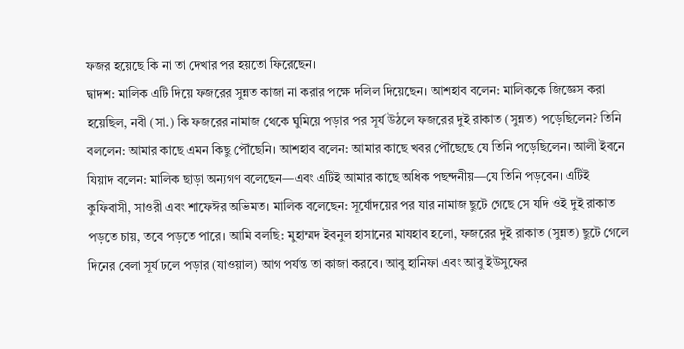ফজর হয়েছে কি না তা দেখার পর হয়তো ফিরেছেন।
দ্বাদশ: মালিক এটি দিয়ে ফজরের সুন্নত কাজা না করার পক্ষে দলিল দিয়েছেন। আশহাব বলেন: মালিককে জিজ্ঞেস করা হয়েছিল, নবী (সা.) কি ফজরের নামাজ থেকে ঘুমিয়ে পড়ার পর সূর্য উঠলে ফজরের দুই রাকাত (সুন্নত) পড়েছিলেন? তিনি বললেন: আমার কাছে এমন কিছু পৌঁছেনি। আশহাব বলেন: আমার কাছে খবর পৌঁছেছে যে তিনি পড়েছিলেন। আলী ইবনে যিয়াদ বলেন: মালিক ছাড়া অন্যগণ বলেছেন—এবং এটিই আমার কাছে অধিক পছন্দনীয়—যে তিনি পড়বেন। এটিই কুফিবাসী, সাওরী এবং শাফেঈর অভিমত। মালিক বলেছেন: সূর্যোদয়ের পর যার নামাজ ছুটে গেছে সে যদি ওই দুই রাকাত পড়তে চায়, তবে পড়তে পারে। আমি বলছি: মুহাম্মদ ইবনুল হাসানের মাযহাব হলো, ফজরের দুই রাকাত (সুন্নত) ছুটে গেলে দিনের বেলা সূর্য ঢলে পড়ার (যাওয়াল) আগ পর্যন্ত তা কাজা করবে। আবু হানিফা এবং আবু ইউসুফের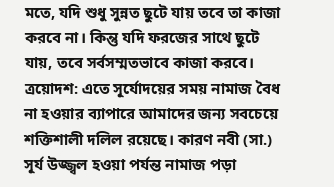মতে, যদি শুধু সুন্নত ছুটে যায় তবে তা কাজা করবে না। কিন্তু যদি ফরজের সাথে ছুটে যায়, তবে সর্বসম্মতভাবে কাজা করবে।
ত্রয়োদশ: এতে সূর্যোদয়ের সময় নামাজ বৈধ না হওয়ার ব্যাপারে আমাদের জন্য সবচেয়ে শক্তিশালী দলিল রয়েছে। কারণ নবী (সা.) সূর্য উজ্জ্বল হওয়া পর্যন্ত নামাজ পড়া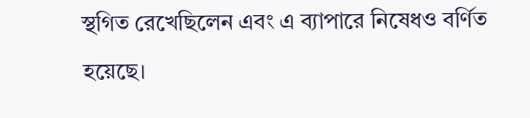স্থগিত রেখেছিলেন এবং এ ব্যাপারে নিষেধও বর্ণিত হয়েছে।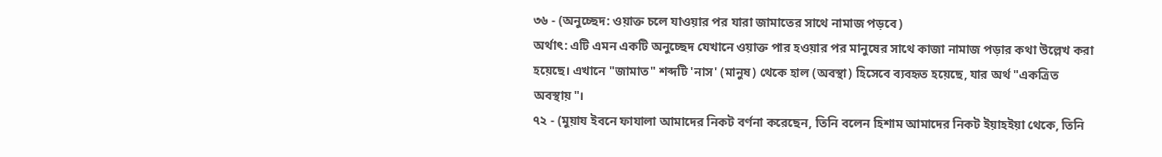৩৬ - (অনুচ্ছেদ: ওয়াক্ত চলে যাওয়ার পর যারা জামাতের সাথে নামাজ পড়বে)
অর্থাৎ: এটি এমন একটি অনুচ্ছেদ যেখানে ওয়াক্ত পার হওয়ার পর মানুষের সাথে কাজা নামাজ পড়ার কথা উল্লেখ করা হয়েছে। এখানে "জামাত" শব্দটি 'নাস' (মানুষ) থেকে হাল (অবস্থা) হিসেবে ব্যবহৃত হয়েছে, যার অর্থ "একত্রিত অবস্থায়"।
৭২ - (মুয়ায ইবনে ফাযালা আমাদের নিকট বর্ণনা করেছেন, তিনি বলেন হিশাম আমাদের নিকট ইয়াহইয়া থেকে, তিনি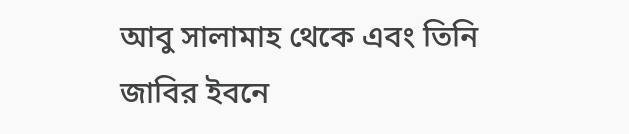আবু সালামাহ থেকে এবং তিনি জাবির ইবনে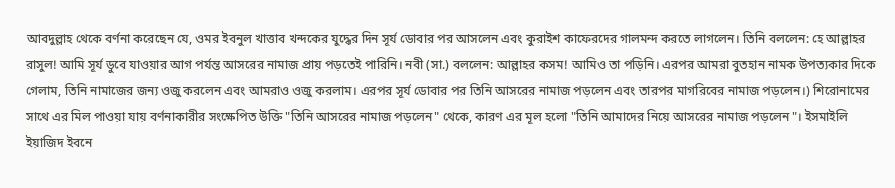আবদুল্লাহ থেকে বর্ণনা করেছেন যে, ওমর ইবনুল খাত্তাব খন্দকের যুদ্ধের দিন সূর্য ডোবার পর আসলেন এবং কুরাইশ কাফেরদের গালমন্দ করতে লাগলেন। তিনি বললেন: হে আল্লাহর রাসুল! আমি সূর্য ডুবে যাওয়ার আগ পর্যন্ত আসরের নামাজ প্রায় পড়তেই পারিনি। নবী (সা.) বললেন: আল্লাহর কসম! আমিও তা পড়িনি। এরপর আমরা বুতহান নামক উপত্যকার দিকে গেলাম, তিনি নামাজের জন্য ওজু করলেন এবং আমরাও ওজু করলাম। এরপর সূর্য ডোবার পর তিনি আসরের নামাজ পড়লেন এবং তারপর মাগরিবের নামাজ পড়লেন।) শিরোনামের সাথে এর মিল পাওয়া যায় বর্ণনাকারীর সংক্ষেপিত উক্তি "তিনি আসরের নামাজ পড়লেন" থেকে, কারণ এর মূল হলো "তিনি আমাদের নিয়ে আসরের নামাজ পড়লেন"। ইসমাইলি ইয়াজিদ ইবনে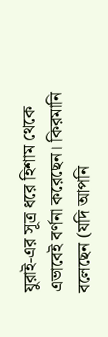যুরাই-এর সূত্র ধরে হিশাম থেকে এভাবেই বর্ণনা করেছেন। কিরমানি বলেছেন (যদি আপনি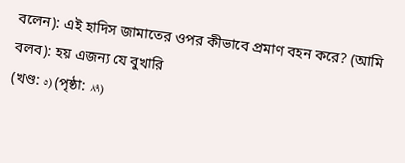বলেন): এই হাদিস জামাতের ওপর কীভাবে প্রমাণ বহন করে? (আমি বলব): হয় এজন্য যে বুখারি
(খণ্ড: ٥) (পৃষ্ঠা: ٨٩)